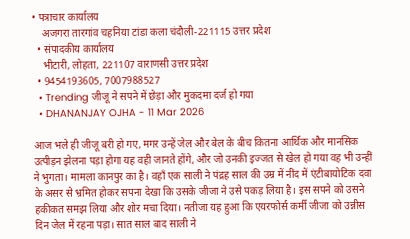• पत्राचार कार्यालय
    अजगरा तारगांव चहनिया टांडा कला चंदौली-221115 उत्तर प्रदेश
  • संपादकीय कार्यालय
    भीटारी, लोहता, 221107 वाराणसी उत्तर प्रदेश
  • 9454193605, 7007988527
  • Trending जीजू ने सपने में छेड़ा और मुकदमा दर्ज हो गया
  • DHANANJAY OJHA - 11 Mar 2026

आज भले ही जीजू बरी हो गए, मगर उन्हें जेल और बेल के बीच कितना आर्थिक और मानसिक उत्पीड़न झेलना पड़ा होगा यह वही जानते होंगे, और जो उनकी इज्जत से खेल हो गया वह भी उन्हीं ने भुगता। मामला कानपुर का है। वहाँ एक साली ने पंद्रह साल की उम्र में नींद में एंटीबायोटिक दवा के असर से भ्रमित होकर सपना देखा कि उसके जीजा ने उसे पकड़ लिया है। इस सपने को उसने हकीकत समझ लिया और शोर मचा दिया। नतीजा यह हुआ कि एयरफोर्स कर्मी जीजा को उन्नीस दिन जेल में रहना पड़ा। सात साल बाद साली ने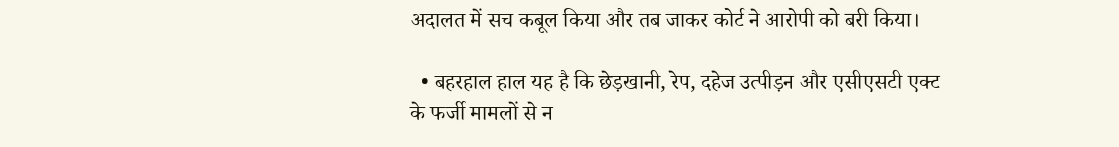अदालत में सच कबूल किया और तब जाकर कोर्ट ने आरोपी को बरी किया।

  • बहरहाल हाल यह है कि छेड़खानी, रेप, दहेज उत्पीड़न और एसीएसटी एक्ट के फर्जी मामलों से न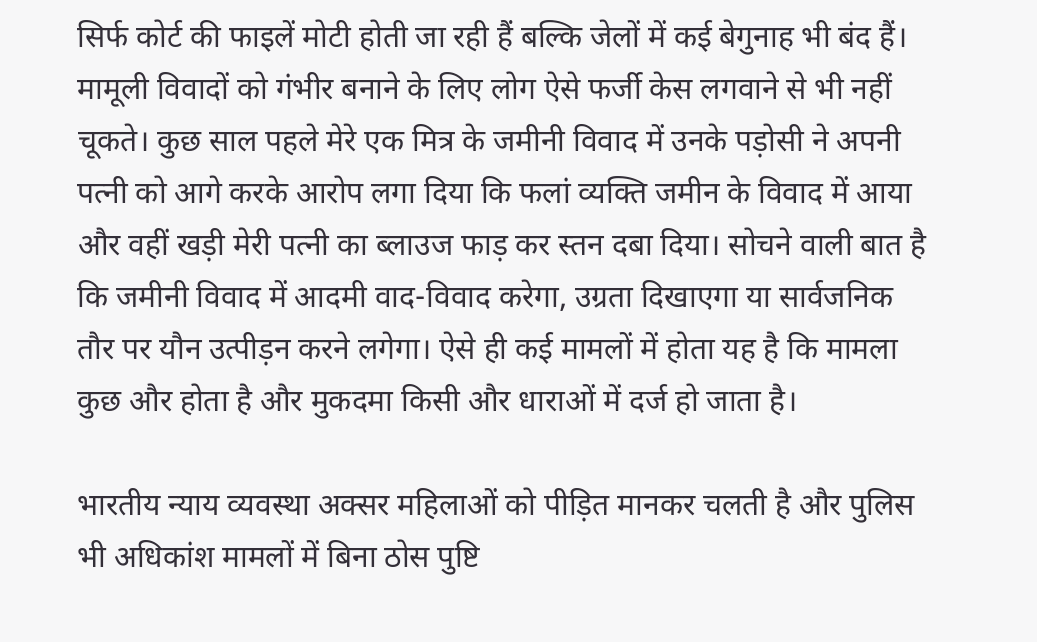सिर्फ कोर्ट की फाइलें मोटी होती जा रही हैं बल्कि जेलों में कई बेगुनाह भी बंद हैं। मामूली विवादों को गंभीर बनाने के लिए लोग ऐसे फर्जी केस लगवाने से भी नहीं चूकते। कुछ साल पहले मेरे एक मित्र के जमीनी विवाद में उनके पड़ोसी ने अपनी पत्नी को आगे करके आरोप लगा दिया कि फलां व्यक्ति जमीन के विवाद में आया और वहीं खड़ी मेरी पत्नी का ब्लाउज फाड़ कर स्तन दबा दिया। सोचने वाली बात है कि जमीनी विवाद में आदमी वाद-विवाद करेगा, उग्रता दिखाएगा या सार्वजनिक तौर पर यौन उत्पीड़न करने लगेगा। ऐसे ही कई मामलों में होता यह है कि मामला कुछ और होता है और मुकदमा किसी और धाराओं में दर्ज हो जाता है।

भारतीय न्याय व्यवस्था अक्सर महिलाओं को पीड़ित मानकर चलती है और पुलिस भी अधिकांश मामलों में बिना ठोस पुष्टि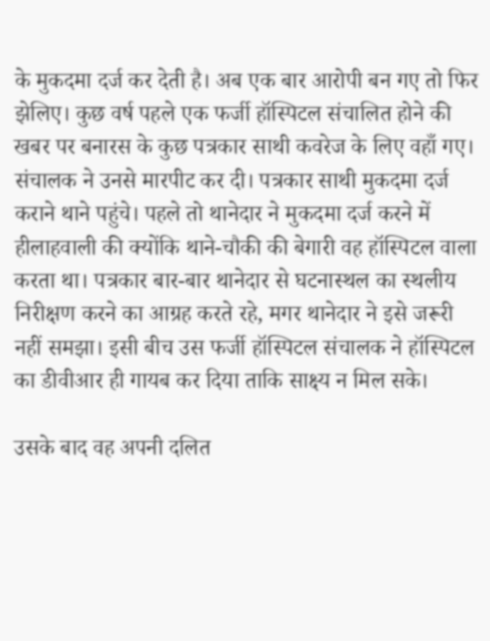के मुकदमा दर्ज कर देती है। अब एक बार आरोपी बन गए तो फिर झेलिए। कुछ वर्ष पहले एक फर्जी हॉस्पिटल संचालित होने की खबर पर बनारस के कुछ पत्रकार साथी कवरेज के लिए वहाँ गए। संचालक ने उनसे मारपीट कर दी। पत्रकार साथी मुकदमा दर्ज कराने थाने पहुंचे। पहले तो थानेदार ने मुकदमा दर्ज करने में हीलाहवाली की क्योंकि थाने-चौकी की बेगारी वह हॉस्पिटल वाला करता था। पत्रकार बार-बार थानेदार से घटनास्थल का स्थलीय निरीक्षण करने का आग्रह करते रहे, मगर थानेदार ने इसे जरूरी नहीं समझा। इसी बीच उस फर्जी हॉस्पिटल संचालक ने हॉस्पिटल का डीवीआर ही गायब कर दिया ताकि साक्ष्य न मिल सके।

उसके बाद वह अपनी दलित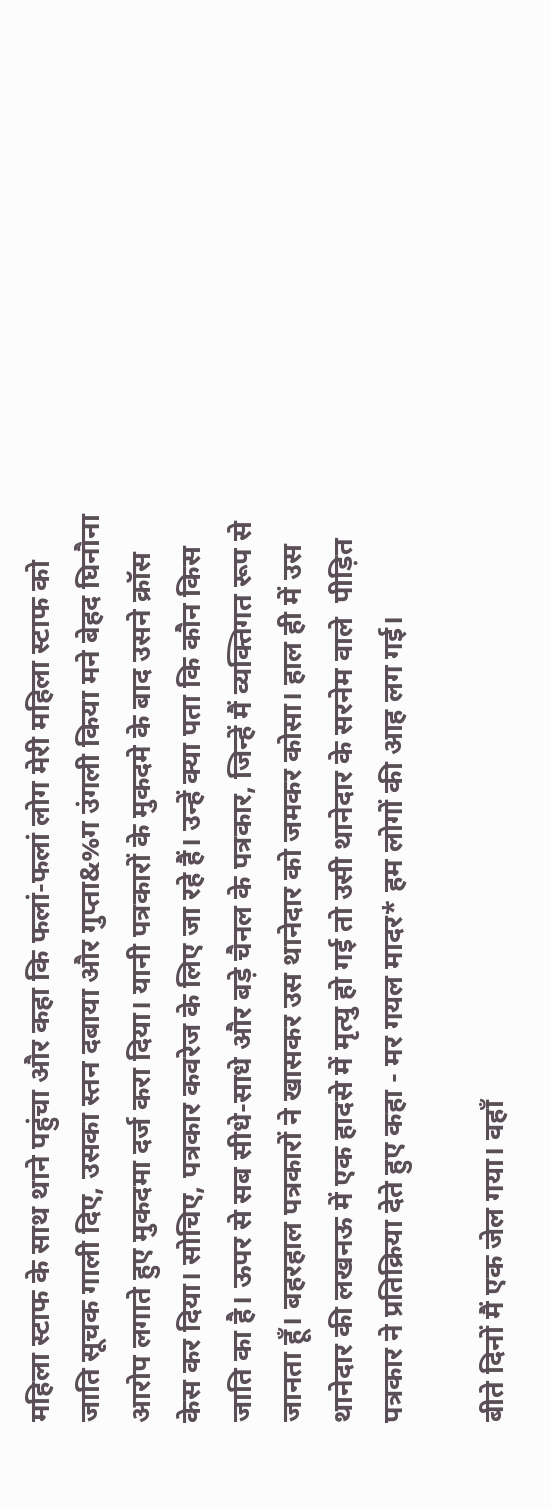महिला स्टाफ के साथ थाने पहुंचा और कहा कि फलां-फलां लोग मेरी महिला स्टाफ को जाति सूचक गाली दिए, उसका स्तन दबाया और गुप्ता&%ग उंगली किया मने बेहद घिनौना आरोप लगाते हुए मुकदमा दर्ज करा दिया। यानी पत्रकारों के मुकदमे के बाद उसने क्रॉस केस कर दिया। सोचिए, पत्रकार कवरेज के लिए जा रहे हैं। उन्हें क्या पता कि कौन किस जाति का है। ऊपर से सब सीधे-साधे और बड़े चैनल के पत्रकार, जिन्हें मैं व्यक्तिगत रूप से जानता हूँ। बहरहाल पत्रकारों ने खासकर उस थानेदार को जमकर कोसा। हाल ही में उस थानेदार की लखनऊ में एक हादसे में मृत्यु हो गई तो उसी थानेदार के सरनेम वाले  पीड़ित पत्रकार ने प्रतिक्रिया देते हुए कहा - मर गयल मादर* हम लोगों की आह लग गई।

बीते दिनों मैं एक जेल गया। वहाँ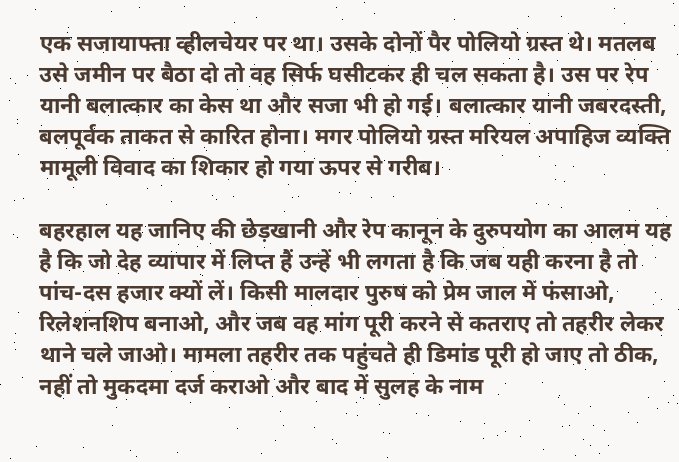एक सजायाफ्ता व्हीलचेयर पर था। उसके दोनों पैर पोलियो ग्रस्त थे। मतलब उसे जमीन पर बैठा दो तो वह सिर्फ घसीटकर ही चल सकता है। उस पर रेप यानी बलात्कार का केस था और सजा भी हो गई। बलात्कार यानी जबरदस्ती, बलपूर्वक ताकत से कारित होना। मगर पोलियो ग्रस्त मरियल अपाहिज व्यक्ति मामूली विवाद का शिकार हो गया ऊपर से गरीब।

बहरहाल यह जानिए की छेड़खानी और रेप कानून के दुरुपयोग का आलम यह है कि जो देह व्यापार में लिप्त हैं उन्हें भी लगता है कि जब यही करना है तो पांच-दस हजार क्यों लें। किसी मालदार पुरुष को प्रेम जाल में फंसाओ, रिलेशनशिप बनाओ, और जब वह मांग पूरी करने से कतराए तो तहरीर लेकर थाने चले जाओ। मामला तहरीर तक पहुंचते ही डिमांड पूरी हो जाए तो ठीक, नहीं तो मुकदमा दर्ज कराओ और बाद में सुलह के नाम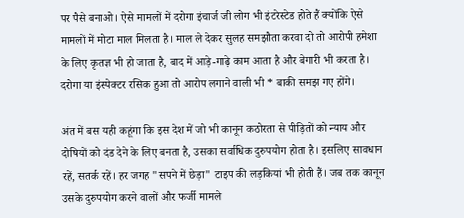पर पैसे बनाओ। ऐसे मामलों में दरोगा इंचार्ज जी लोग भी इंटरेस्टेड होते हैं क्योंकि ऐसे मामलों में मोटा माल मिलता है। माल ले देकर सुलह समझौता करवा दो तो आरोपी हमेशा के लिए कृतज्ञ भी हो जाता है, बाद में आड़े-गाढ़े काम आता है और बेगारी भी करता है। दरोगा या इंस्पेक्टर रसिक हुआ तो आरोप लगाने वाली भी * बाकी समझ गए होंगे।

अंत में बस यही कहूंगा कि इस देश में जो भी कानून कठोरता से पीड़ितों को न्याय और दोषियों को दंड देने के लिए बनता है, उसका सर्वाधिक दुरुपयोग होता है। इसलिए सावधान रहें, सतर्क रहें। हर जगह "सपने में छेड़ा" टाइप की लड़कियां भी होती हैं। जब तक कानून उसके दुरुपयोग करने वालों और फर्जी मामले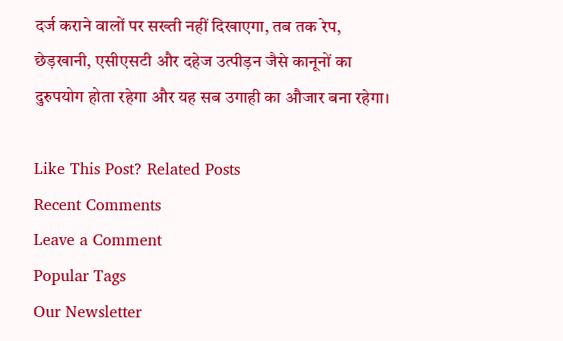दर्ज कराने वालों पर सख्ती नहीं दिखाएगा, तब तक रेप, छेड़खानी, एसीएसटी और दहेज उत्पीड़न जैसे कानूनों का दुरुपयोग होता रहेगा और यह सब उगाही का औजार बना रहेगा।

Like This Post? Related Posts
Recent Comments
Leave a Comment
Popular Tags
Our Newsletter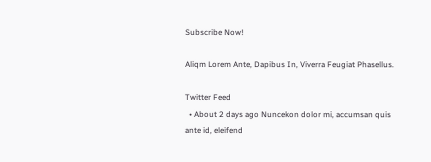Subscribe Now!

Aliqm Lorem Ante, Dapibus In, Viverra Feugiat Phasellus.

Twitter Feed
  • About 2 days ago Nuncekon dolor mi, accumsan quis ante id, eleifend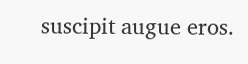suscipit augue eros.